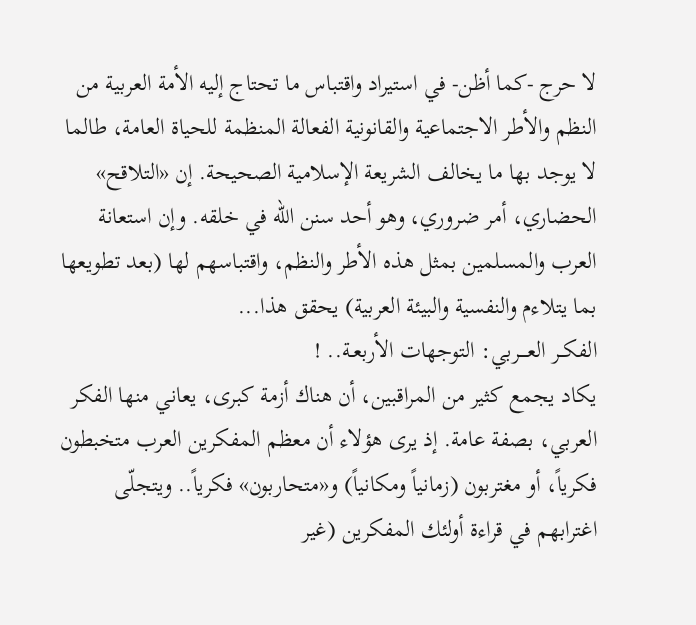لا حرج -كما أظن- في استيراد واقتباس ما تحتاج إليه الأمة العربية من النظم والأطر الاجتماعية والقانونية الفعالة المنظمة للحياة العامة، طالما لا يوجد بها ما يخالف الشريعة الإسلامية الصحيحة. إن «التلاقح» الحضاري، أمر ضروري، وهو أحد سنن الله في خلقه. وإن استعانة العرب والمسلمين بمثل هذه الأطر والنظم، واقتباسهم لها (بعد تطويعها بما يتلاءم والنفسية والبيئة العربية) يحقق هذا...
الفكــر العــــربي: التوجهات الأربعـة.. !
يكاد يجمع كثير من المراقبين، أن هناك أزمة كبرى، يعاني منها الفكر العربي، بصفة عامة. إذ يرى هؤلاء أن معظم المفكرين العرب متخبطون فكرياً، أو مغتربون (زمانياً ومكانياً) و«متحاربون» فكرياً.. ويتجلّى اغترابهم في قراءة أولئك المفكرين (غير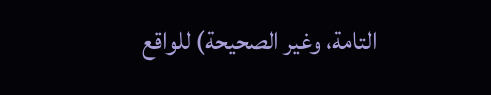التامة، وغير الصحيحة) للواقع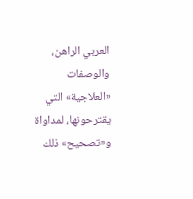العربي الراهن، والوصفات «العلاجية» التي يقترحونها، لمداواة و«تصحيح» ذلك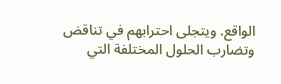الواقع. ويتجلى احترابهم في تناقض وتضارب الحلول المختلفة التي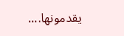يقدمونها....